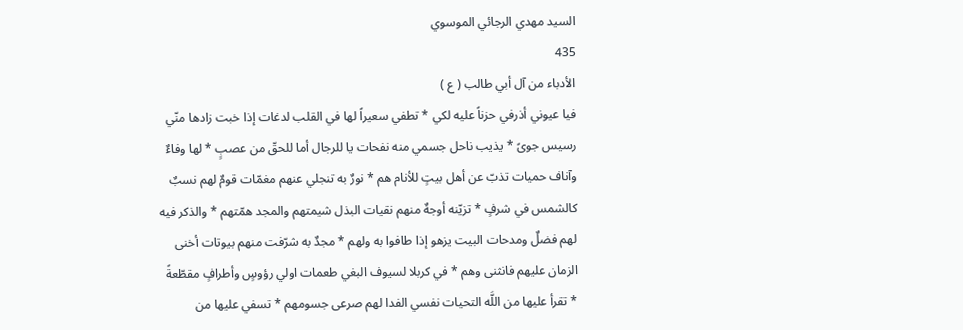السيد مهدي الرجائي الموسوي
435
الأدباء من آل أبي طالب ( ع )
فيا عيوني أذرفي حزناً عليه لكي * تطفي سعيراً لها في القلب لدغات إذا خبت زادها منّي رسيس جوىً * يذيب ناحل جسمي منه نفحات يا للرجال أما للحقّ من عصبٍ * لها وفاءٌ وآناف حميات تذبّ عن أهل بيتٍ للأنام هم * نورٌ به تنجلي عنهم مغمّات قومٌ لهم نسبٌ كالشمس في شرفٍ * تزيّنه أوجهٌ منهم نقيات البذل شيمتهم والمجد همّتهم * والذكر فيه لهم فضلٌ ومدحات البيت يزهو إذا طافوا به ولهم * مجدٌ به شرّفت منهم بيوتات أخنى الزمان عليهم فانثنى وهم * في كربلا لسيوف البغي طعمات اولي رؤوسٍ وأطرافٍ مقطّعةً * تقرأ عليها من اللَّه التحيات نفسي الفدا لهم صرعى جسومهم * تسفي عليها من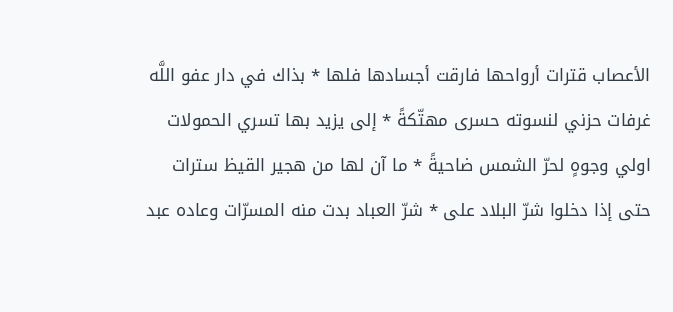الأعصاب قترات أرواحها فارقت أجسادها فلها * بذاك في دار عفو اللَّه غرفات حزني لنسوته حسرى مهتّكةً * إلى يزيد بها تسري الحمولات اولي وجوهٍ لحرّ الشمس ضاحيةً * ما آن لها من هجير القيظ سترات حتى إذا دخلوا شرّ البلاد على * شرّ العباد بدت منه المسرّات وعاده عبد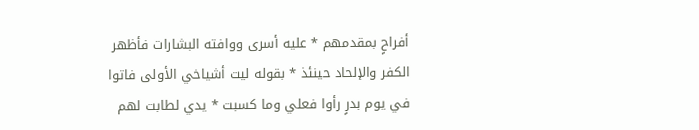أفراحٍ بمقدمهم * عليه أسرى ووافته البشارات فأظهر الكفر والإلحاد حينئذ * بقوله ليت أشياخي الأولى فاتوا في يوم بدرٍ رأوا فعلي وما كسبت * يدي لطابت لهم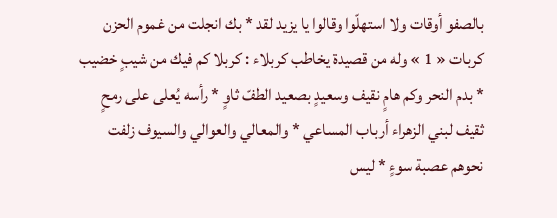بالصفو أوقات ولا استهلّوا وقالوا يا يزيد لقد * بك انجلت من غموم الحزن كربات « 1 » وله من قصيدة يخاطب كربلاء : كربلا كم فيك من شيبٍ خضيب * بدم النحر وكم هامٍ نقيف وسعيدٍ بصعيد الطفّ ثاوٍ * رأسه يُعلى على رمحٍ ثقيف لبني الزهراء أرباب المساعي * والمعالي والعوالي والسيوف زلفت نحوهم عصبة سوءٍ * ليس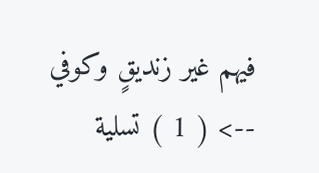فيهم غير زنديقٍ وكوفي
--> ( 1 ) تسلية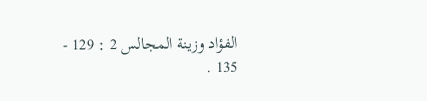الفؤاد وزينة المجالس 2 : 129 - 135 .